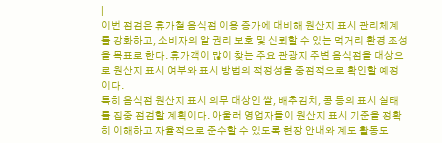|
이번 점검은 휴가철 음식점 이용 증가에 대비해 원산지 표시 관리체계를 강화하고, 소비자의 알 권리 보호 및 신뢰할 수 있는 먹거리 환경 조성을 목표로 한다. 휴가객이 많이 찾는 주요 관광지 주변 음식점을 대상으로 원산지 표시 여부와 표시 방법의 적정성을 중점적으로 확인할 예정이다.
특히 음식점 원산지 표시 의무 대상인 쌀, 배추김치, 콩 등의 표시 실태를 집중 점검할 계획이다. 아울러 영업자들이 원산지 표시 기준을 정확히 이해하고 자율적으로 준수할 수 있도록 현장 안내와 계도 활동도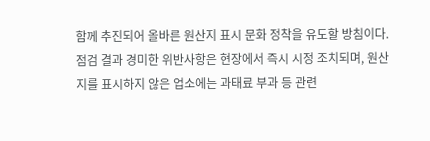함께 추진되어 올바른 원산지 표시 문화 정착을 유도할 방침이다.
점검 결과 경미한 위반사항은 현장에서 즉시 시정 조치되며, 원산지를 표시하지 않은 업소에는 과태료 부과 등 관련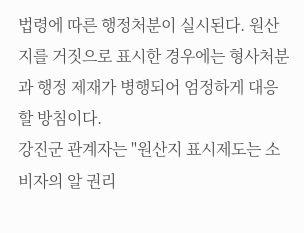법령에 따른 행정처분이 실시된다. 원산지를 거짓으로 표시한 경우에는 형사처분과 행정 제재가 병행되어 엄정하게 대응할 방침이다.
강진군 관계자는 "원산지 표시제도는 소비자의 알 권리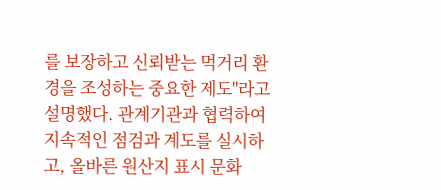를 보장하고 신뢰받는 먹거리 환경을 조성하는 중요한 제도"라고 설명했다. 관계기관과 협력하여 지속적인 점검과 계도를 실시하고, 올바른 원산지 표시 문화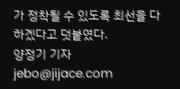가 정착될 수 있도록 최선을 다하겠다고 덧붙였다.
양정기 기자 jebo@jijace.com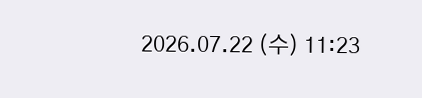2026.07.22 (수) 11:23